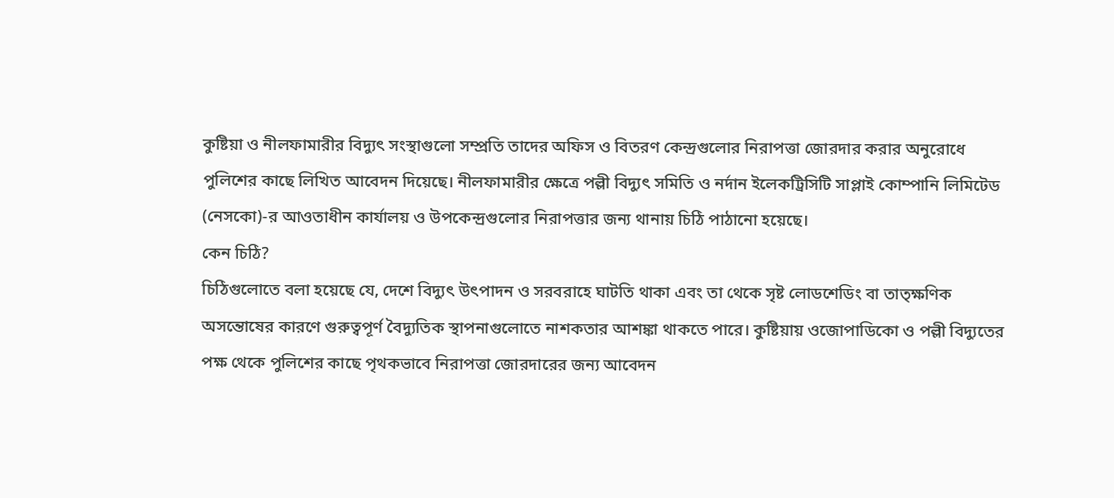কুষ্টিয়া ও নীলফামারীর বিদ্যুৎ সংস্থাগুলো সম্প্রতি তাদের অফিস ও বিতরণ কেন্দ্রগুলোর নিরাপত্তা জোরদার করার অনুরোধে পুলিশের কাছে লিখিত আবেদন দিয়েছে। নীলফামারীর ক্ষেত্রে পল্লী বিদ্যুৎ সমিতি ও নর্দান ইলেকট্রিসিটি সাপ্লাই কোম্পানি লিমিটেড (নেসকো)-র আওতাধীন কার্যালয় ও উপকেন্দ্রগুলোর নিরাপত্তার জন্য থানায় চিঠি পাঠানো হয়েছে।
কেন চিঠি?
চিঠিগুলোতে বলা হয়েছে যে, দেশে বিদ্যুৎ উৎপাদন ও সরবরাহে ঘাটতি থাকা এবং তা থেকে সৃষ্ট লোডশেডিং বা তাত্ক্ষণিক অসন্তোষের কারণে গুরুত্বপূর্ণ বৈদ্যুতিক স্থাপনাগুলোতে নাশকতার আশঙ্কা থাকতে পারে। কুষ্টিয়ায় ওজোপাডিকো ও পল্লী বিদ্যুতের পক্ষ থেকে পুলিশের কাছে পৃথকভাবে নিরাপত্তা জোরদারের জন্য আবেদন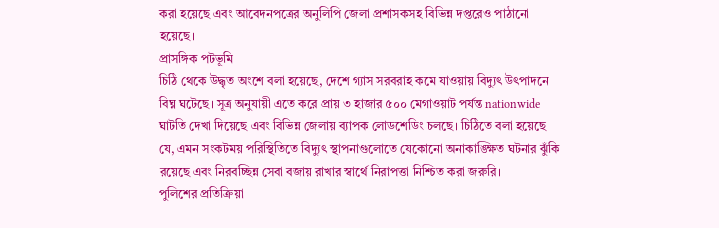করা হয়েছে এবং আবেদনপত্রের অনুলিপি জেলা প্রশাসকসহ বিভিন্ন দপ্তরেও পাঠানো হয়েছে।
প্রাসঙ্গিক পটভূমি
চিঠি থেকে উদ্ধৃত অংশে বলা হয়েছে, দেশে গ্যাস সরবরাহ কমে যাওয়ায় বিদ্যুৎ উৎপাদনে বিঘ্ন ঘটেছে। সূত্র অনুযায়ী এতে করে প্রায় ৩ হাজার ৫০০ মেগাওয়াট পর্যন্ত nationwide ঘাটতি দেখা দিয়েছে এবং বিভিন্ন জেলায় ব্যাপক লোডশেডিং চলছে। চিঠিতে বলা হয়েছে যে, এমন সংকটময় পরিস্থিতিতে বিদ্যুৎ স্থাপনাগুলোতে যেকোনো অনাকাঙ্ক্ষিত ঘটনার ঝুঁকি রয়েছে এবং নিরবচ্ছিন্ন সেবা বজায় রাখার স্বার্থে নিরাপত্তা নিশ্চিত করা জরুরি।
পুলিশের প্রতিক্রিয়া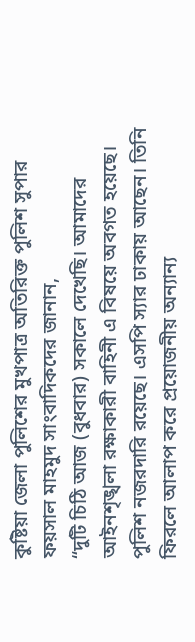কুষ্টিয়া জেলা পুলিশের মুখপাত্র অতিরিক্ত পুলিশ সুপার ফয়সাল মাহমুদ সাংবাদিকদের জানান,
“দুটি চিঠি আজ (বুধবার) সকালে দেখেছি। আমাদের আইনশৃঙ্খলা রক্ষাকারী বাহিনী এ বিষয়ে অবগত হয়েছে। পুলিশ নজরদারি রয়েছে। এসপি স্যার ঢাকায় আছেন। তিনি ফিরলে আলাপ করে প্রয়োজনীয় অন্যান্য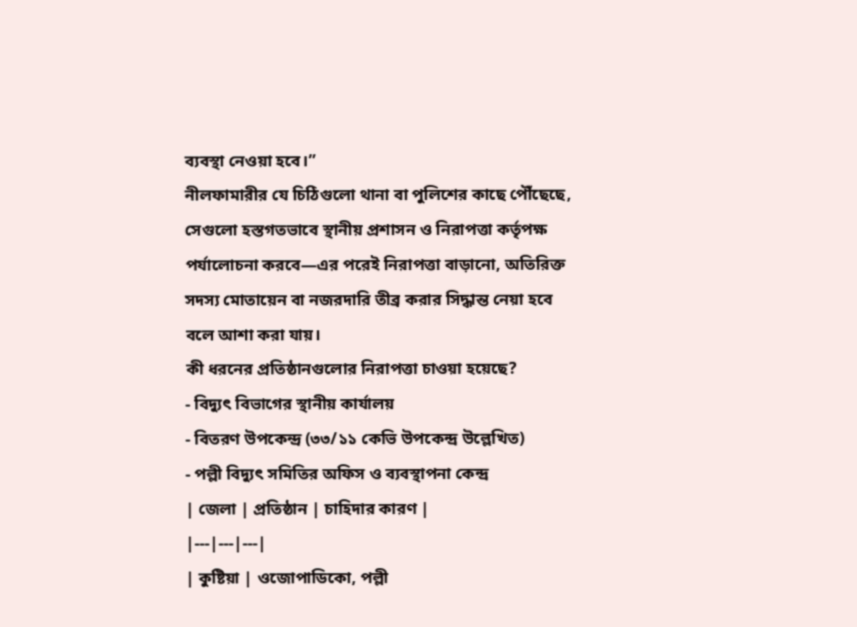ব্যবস্থা নেওয়া হবে।”
নীলফামারীর যে চিঠিগুলো থানা বা পুলিশের কাছে পৌঁছেছে, সেগুলো হস্তগতভাবে স্থানীয় প্রশাসন ও নিরাপত্তা কর্তৃপক্ষ পর্যালোচনা করবে—এর পরেই নিরাপত্তা বাড়ানো, অতিরিক্ত সদস্য মোতায়েন বা নজরদারি তীব্র করার সিদ্ধান্ত নেয়া হবে বলে আশা করা যায়।
কী ধরনের প্রতিষ্ঠানগুলোর নিরাপত্তা চাওয়া হয়েছে?
- বিদ্যুৎ বিভাগের স্থানীয় কার্যালয়
- বিতরণ উপকেন্দ্র (৩৩/১১ কেভি উপকেন্দ্র উল্লেখিত)
- পল্লী বিদ্যুৎ সমিতির অফিস ও ব্যবস্থাপনা কেন্দ্র
| জেলা | প্রতিষ্ঠান | চাহিদার কারণ |
|---|---|---|
| কুষ্টিয়া | ওজোপাডিকো, পল্লী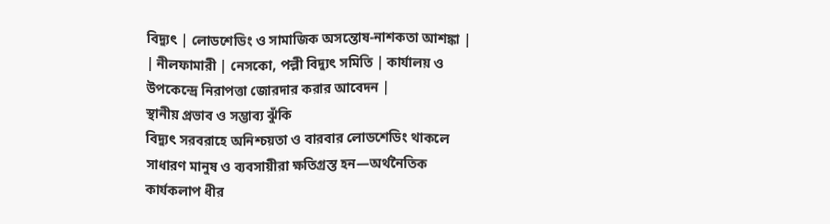বিদ্যুৎ | লোডশেডিং ও সামাজিক অসন্তোষ-নাশকতা আশঙ্কা |
| নীলফামারী | নেসকো, পল্লী বিদ্যুৎ সমিতি | কার্যালয় ও উপকেন্দ্রে নিরাপত্তা জোরদার করার আবেদন |
স্থানীয় প্রভাব ও সম্ভাব্য ঝুঁকি
বিদ্যুৎ সরবরাহে অনিশ্চয়তা ও বারবার লোডশেডিং থাকলে সাধারণ মানুষ ও ব্যবসায়ীরা ক্ষতিগ্রস্ত হন—অর্থনৈতিক কার্যকলাপ ধীর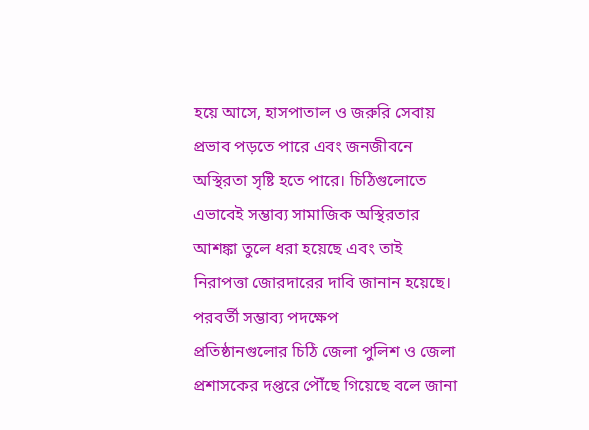হয়ে আসে, হাসপাতাল ও জরুরি সেবায় প্রভাব পড়তে পারে এবং জনজীবনে অস্থিরতা সৃষ্টি হতে পারে। চিঠিগুলোতে এভাবেই সম্ভাব্য সামাজিক অস্থিরতার আশঙ্কা তুলে ধরা হয়েছে এবং তাই নিরাপত্তা জোরদারের দাবি জানান হয়েছে।
পরবর্তী সম্ভাব্য পদক্ষেপ
প্রতিষ্ঠানগুলোর চিঠি জেলা পুলিশ ও জেলা প্রশাসকের দপ্তরে পৌঁছে গিয়েছে বলে জানা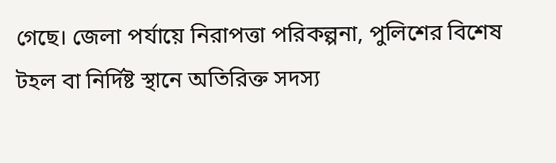গেছে। জেলা পর্যায়ে নিরাপত্তা পরিকল্পনা, পুলিশের বিশেষ টহল বা নির্দিষ্ট স্থানে অতিরিক্ত সদস্য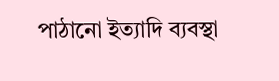পাঠানো ইত্যাদি ব্যবস্থা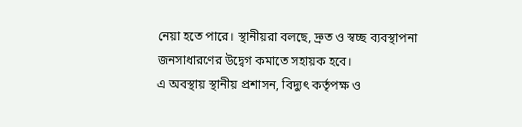নেয়া হতে পারে। স্থানীয়রা বলছে, দ্রুত ও স্বচ্ছ ব্যবস্থাপনা জনসাধারণের উদ্বেগ কমাতে সহায়ক হবে।
এ অবস্থায় স্থানীয় প্রশাসন, বিদ্যুৎ কর্তৃপক্ষ ও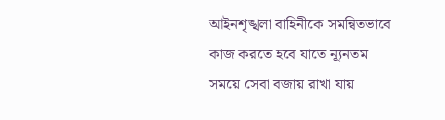আইনশৃঙ্খলা বাহিনীকে সমন্বিতভাবে কাজ করতে হবে যাতে ন্যূনতম সময়ে সেবা বজায় রাখা যায়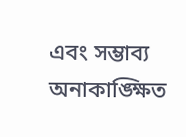এবং সম্ভাব্য অনাকাঙ্ক্ষিত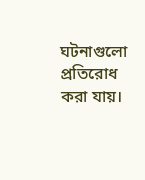ঘটনাগুলো প্রতিরোধ করা যায়।